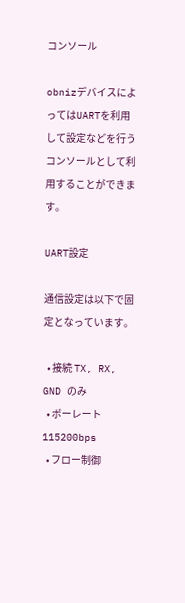コンソール

obnizデバイスによってはUARTを利用して設定などを行うコンソールとして利用することができます。

UART設定

通信設定は以下で固定となっています。

  • 接続 TX, RX, GND のみ
  • ボーレート 115200bps
  • フロー制御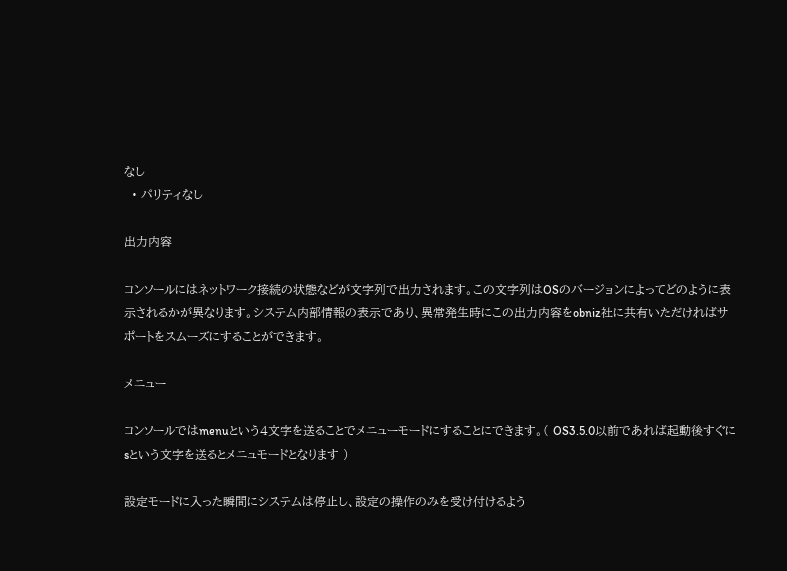なし
  • パリティなし

出力内容

コンソールにはネットワーク接続の状態などが文字列で出力されます。この文字列はOSのバージョンによってどのように表示されるかが異なります。システム内部情報の表示であり、異常発生時にこの出力内容をobniz社に共有いただければサポートをスムーズにすることができます。

メニュー

コンソールではmenuという4文字を送ることでメニューモードにすることにできます。( OS3.5.0以前であれば起動後すぐにsという文字を送るとメニュモードとなります )

設定モードに入った瞬間にシステムは停止し、設定の操作のみを受け付けるよう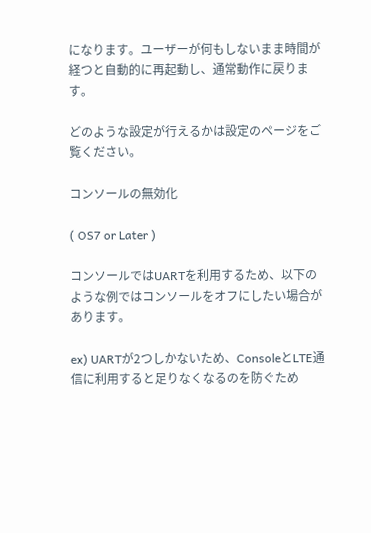になります。ユーザーが何もしないまま時間が経つと自動的に再起動し、通常動作に戻ります。

どのような設定が行えるかは設定のページをご覧ください。

コンソールの無効化

( OS7 or Later )

コンソールではUARTを利用するため、以下のような例ではコンソールをオフにしたい場合があります。

ex) UARTが2つしかないため、ConsoleとLTE通信に利用すると足りなくなるのを防ぐため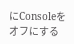にConsoleをオフにする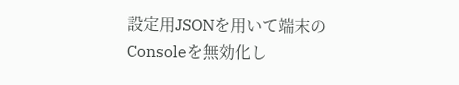設定用JSONを用いて端末のConsoleを無効化し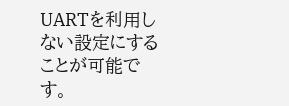UARTを利用しない設定にすることが可能です。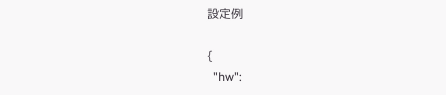設定例

{
  "hw":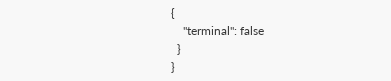{
    "terminal": false
  }
}